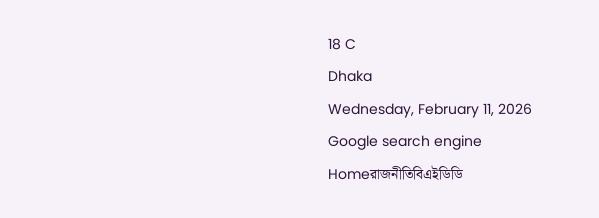18 C
Dhaka
Wednesday, February 11, 2026
Google search engine
Homeরাজনীতিবিএইডিডি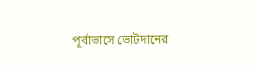পূর্বাভাসে ভোটদানের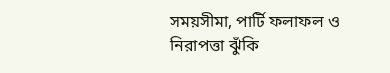সময়সীমা, পার্টি ফলাফল ও নিরাপত্তা ঝুঁকি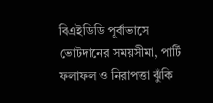বিএইডিডি পূর্বাভাসে ভোটদানের সময়সীমা, পার্টি ফলাফল ও নিরাপত্তা ঝুঁকি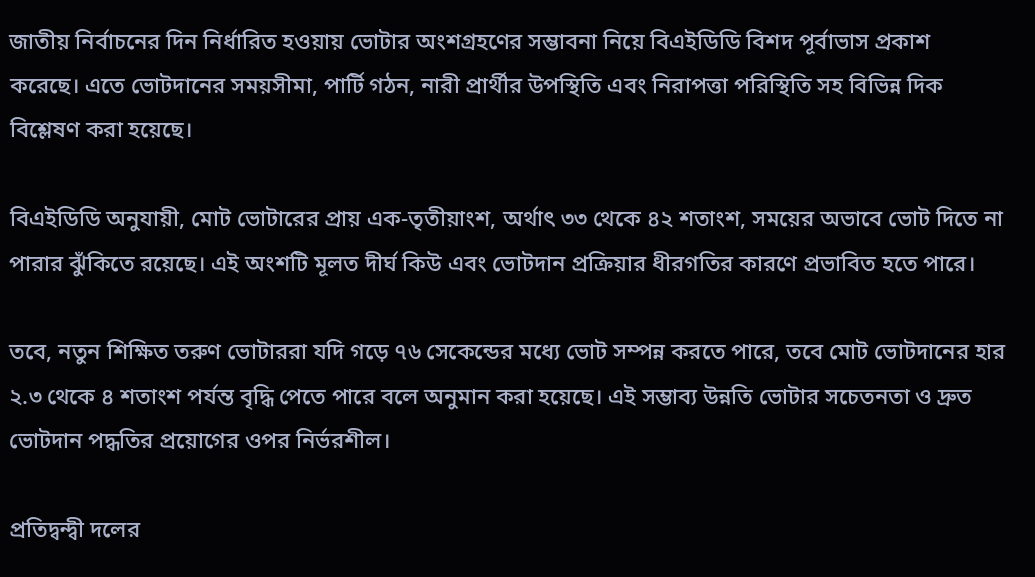জাতীয় নির্বাচনের দিন নির্ধারিত হওয়ায় ভোটার অংশগ্রহণের সম্ভাবনা নিয়ে বিএইডিডি বিশদ পূর্বাভাস প্রকাশ করেছে। এতে ভোটদানের সময়সীমা, পার্টি গঠন, নারী প্রার্থীর উপস্থিতি এবং নিরাপত্তা পরিস্থিতি সহ বিভিন্ন দিক বিশ্লেষণ করা হয়েছে।

বিএইডিডি অনুযায়ী, মোট ভোটারের প্রায় এক-তৃতীয়াংশ, অর্থাৎ ৩৩ থেকে ৪২ শতাংশ, সময়ের অভাবে ভোট দিতে না পারার ঝুঁকিতে রয়েছে। এই অংশটি মূলত দীর্ঘ কিউ এবং ভোটদান প্রক্রিয়ার ধীরগতির কারণে প্রভাবিত হতে পারে।

তবে, নতুন শিক্ষিত তরুণ ভোটাররা যদি গড়ে ৭৬ সেকেন্ডের মধ্যে ভোট সম্পন্ন করতে পারে, তবে মোট ভোটদানের হার ২.৩ থেকে ৪ শতাংশ পর্যন্ত বৃদ্ধি পেতে পারে বলে অনুমান করা হয়েছে। এই সম্ভাব্য উন্নতি ভোটার সচেতনতা ও দ্রুত ভোটদান পদ্ধতির প্রয়োগের ওপর নির্ভরশীল।

প্রতিদ্বন্দ্বী দলের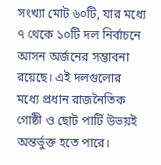সংখ্যা মোট ৬০টি, যার মধ্যে ৭ থেকে ১০টি দল নির্বাচনে আসন অর্জনের সম্ভাবনা রয়েছে। এই দলগুলোর মধ্যে প্রধান রাজনৈতিক গোষ্ঠী ও ছোট পার্টি উভয়ই অন্তর্ভুক্ত হতে পারে।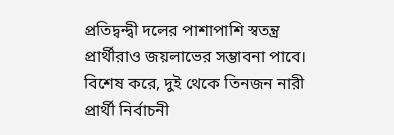প্রতিদ্বন্দ্বী দলের পাশাপাশি স্বতন্ত্র প্রার্থীরাও জয়লাভের সম্ভাবনা পাবে। বিশেষ করে, দুই থেকে তিনজন নারী প্রার্থী নির্বাচনী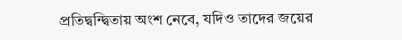প্রতিদ্বন্দ্বিতায় অংশ নেবে, যদিও তাদের জয়ের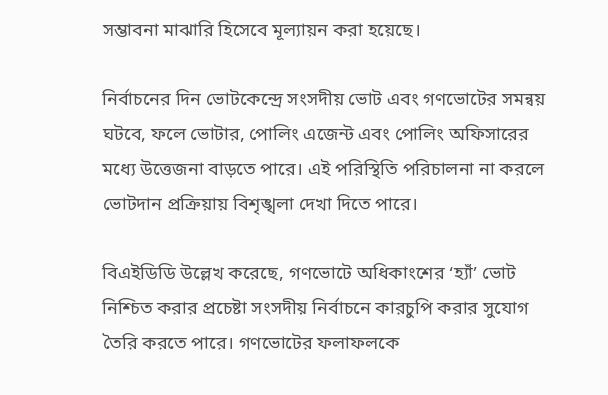সম্ভাবনা মাঝারি হিসেবে মূল্যায়ন করা হয়েছে।

নির্বাচনের দিন ভোটকেন্দ্রে সংসদীয় ভোট এবং গণভোটের সমন্বয় ঘটবে, ফলে ভোটার, পোলিং এজেন্ট এবং পোলিং অফিসারের মধ্যে উত্তেজনা বাড়তে পারে। এই পরিস্থিতি পরিচালনা না করলে ভোটদান প্রক্রিয়ায় বিশৃঙ্খলা দেখা দিতে পারে।

বিএইডিডি উল্লেখ করেছে, গণভোটে অধিকাংশের ‘হ্যাঁ’ ভোট নিশ্চিত করার প্রচেষ্টা সংসদীয় নির্বাচনে কারচুপি করার সুযোগ তৈরি করতে পারে। গণভোটের ফলাফলকে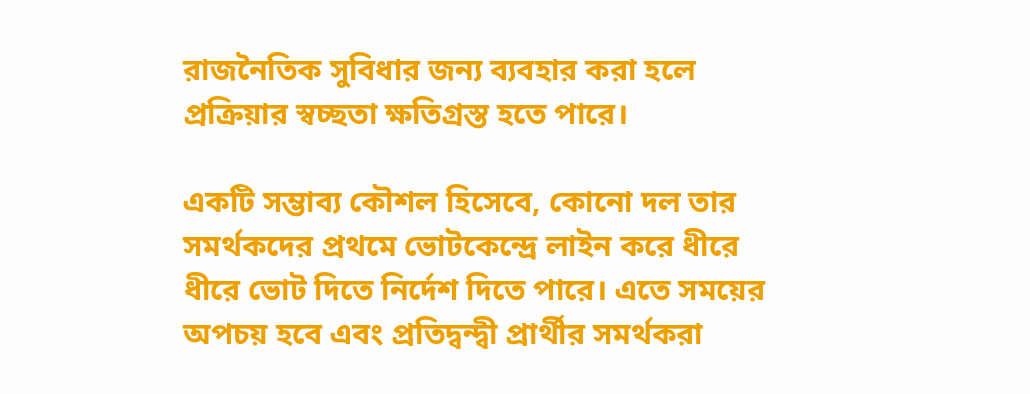রাজনৈতিক সুবিধার জন্য ব্যবহার করা হলে প্রক্রিয়ার স্বচ্ছতা ক্ষতিগ্রস্ত হতে পারে।

একটি সম্ভাব্য কৌশল হিসেবে, কোনো দল তার সমর্থকদের প্রথমে ভোটকেন্দ্রে লাইন করে ধীরে ধীরে ভোট দিতে নির্দেশ দিতে পারে। এতে সময়ের অপচয় হবে এবং প্রতিদ্বন্দ্বী প্রার্থীর সমর্থকরা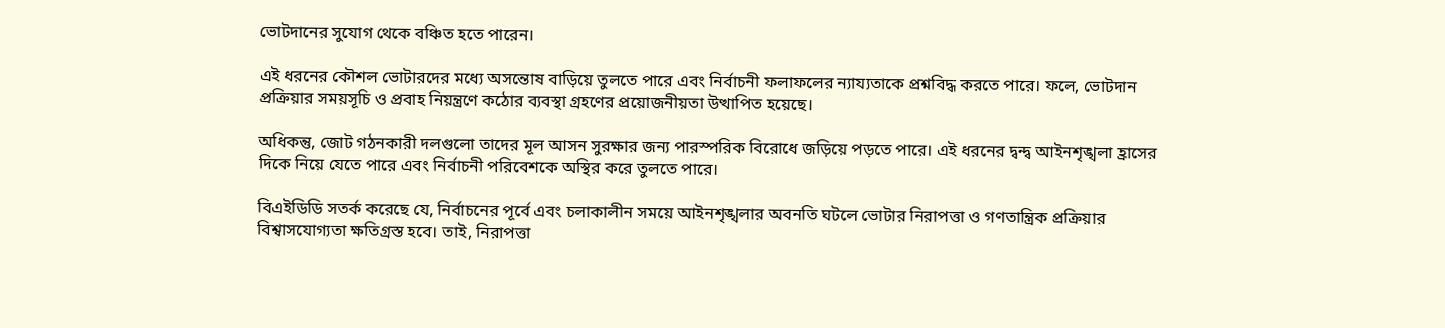ভোটদানের সুযোগ থেকে বঞ্চিত হতে পারেন।

এই ধরনের কৌশল ভোটারদের মধ্যে অসন্তোষ বাড়িয়ে তুলতে পারে এবং নির্বাচনী ফলাফলের ন্যায্যতাকে প্রশ্নবিদ্ধ করতে পারে। ফলে, ভোটদান প্রক্রিয়ার সময়সূচি ও প্রবাহ নিয়ন্ত্রণে কঠোর ব্যবস্থা গ্রহণের প্রয়োজনীয়তা উত্থাপিত হয়েছে।

অধিকন্তু, জোট গঠনকারী দলগুলো তাদের মূল আসন সুরক্ষার জন্য পারস্পরিক বিরোধে জড়িয়ে পড়তে পারে। এই ধরনের দ্বন্দ্ব আইনশৃঙ্খলা হ্রাসের দিকে নিয়ে যেতে পারে এবং নির্বাচনী পরিবেশকে অস্থির করে তুলতে পারে।

বিএইডিডি সতর্ক করেছে যে, নির্বাচনের পূর্বে এবং চলাকালীন সময়ে আইনশৃঙ্খলার অবনতি ঘটলে ভোটার নিরাপত্তা ও গণতান্ত্রিক প্রক্রিয়ার বিশ্বাসযোগ্যতা ক্ষতিগ্রস্ত হবে। তাই, নিরাপত্তা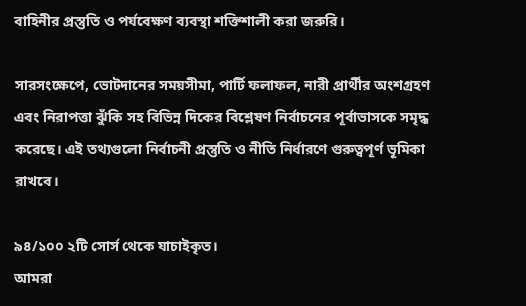বাহিনীর প্রস্তুতি ও পর্যবেক্ষণ ব্যবস্থা শক্তিশালী করা জরুরি।

সারসংক্ষেপে, ভোটদানের সময়সীমা, পার্টি ফলাফল, নারী প্রার্থীর অংশগ্রহণ এবং নিরাপত্তা ঝুঁকি সহ বিভিন্ন দিকের বিশ্লেষণ নির্বাচনের পূর্বাভাসকে সমৃদ্ধ করেছে। এই তথ্যগুলো নির্বাচনী প্রস্তুতি ও নীতি নির্ধারণে গুরুত্বপূর্ণ ভূমিকা রাখবে।

৯৪/১০০ ২টি সোর্স থেকে যাচাইকৃত।
আমরা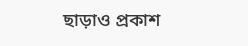ছাড়াও প্রকাশ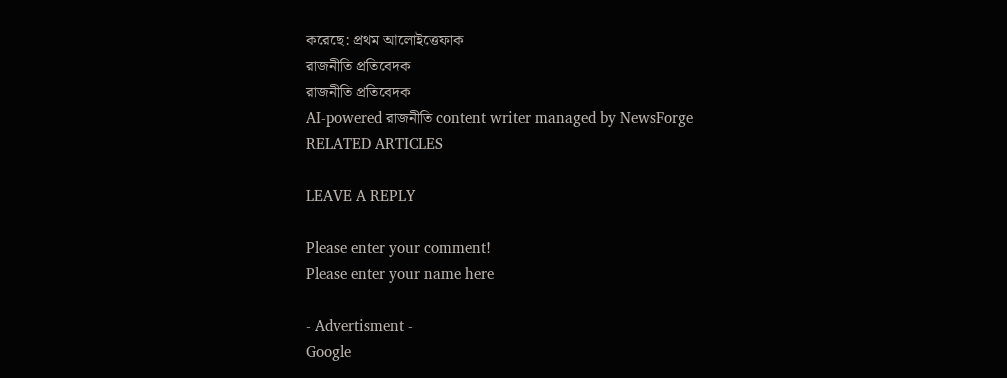করেছে: প্রথম আলোইত্তেফাক
রাজনীতি প্রতিবেদক
রাজনীতি প্রতিবেদক
AI-powered রাজনীতি content writer managed by NewsForge
RELATED ARTICLES

LEAVE A REPLY

Please enter your comment!
Please enter your name here

- Advertisment -
Google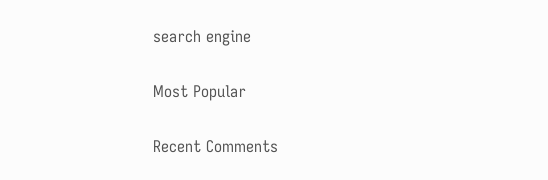search engine

Most Popular

Recent Comments